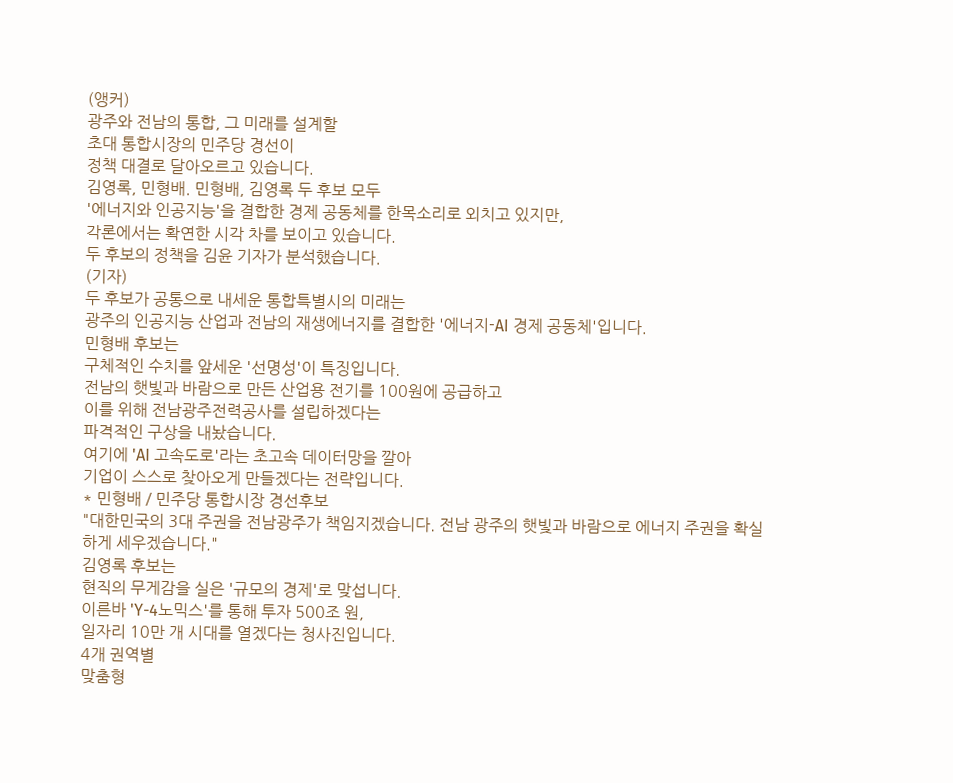(앵커)
광주와 전남의 통합, 그 미래를 설계할
초대 통합시장의 민주당 경선이
정책 대결로 달아오르고 있습니다.
김영록, 민형배. 민형배, 김영록 두 후보 모두
'에너지와 인공지능'을 결합한 경제 공동체를 한목소리로 외치고 있지만,
각론에서는 확연한 시각 차를 보이고 있습니다.
두 후보의 정책을 김윤 기자가 분석했습니다.
(기자)
두 후보가 공통으로 내세운 통합특별시의 미래는
광주의 인공지능 산업과 전남의 재생에너지를 결합한 '에너지-AI 경제 공동체'입니다.
민형배 후보는
구체적인 수치를 앞세운 '선명성'이 특징입니다.
전남의 햇빛과 바람으로 만든 산업용 전기를 100원에 공급하고
이를 위해 전남광주전력공사를 설립하겠다는
파격적인 구상을 내놨습니다.
여기에 'AI 고속도로'라는 초고속 데이터망을 깔아
기업이 스스로 찾아오게 만들겠다는 전략입니다.
* 민형배 / 민주당 통합시장 경선후보
"대한민국의 3대 주권을 전남광주가 책임지겠습니다. 전남 광주의 햇빛과 바람으로 에너지 주권을 확실하게 세우겠습니다."
김영록 후보는
현직의 무게감을 실은 '규모의 경제'로 맞섭니다.
이른바 'Y-4노믹스'를 통해 투자 500조 원,
일자리 10만 개 시대를 열겠다는 청사진입니다.
4개 권역별
맞춤형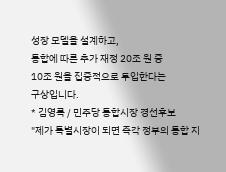성장 모델을 설계하고,
통합에 따른 추가 재정 20조 원 중
10조 원을 집중적으로 투입한다는
구상입니다.
* 김영록 / 민주당 통합시장 경선후보
"제가 특별시장이 되면 즉각 정부의 통합 지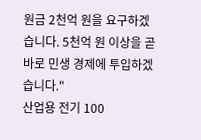원금 2천억 원을 요구하겠습니다. 5천억 원 이상을 곧바로 민생 경제에 투입하겠습니다."
산업용 전기 100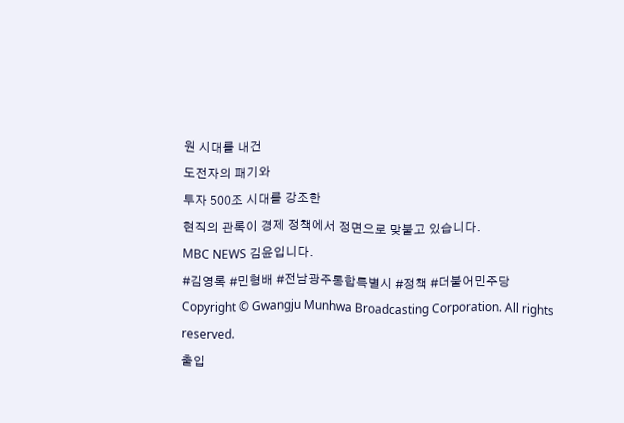원 시대를 내건
도전자의 패기와
투자 500조 시대를 강조한
현직의 관록이 경제 정책에서 정면으로 맞붙고 있습니다.
MBC NEWS 김윤입니다.
#김영록 #민형배 #전남광주통합특별시 #정책 #더불어민주당
Copyright © Gwangju Munhwa Broadcasting Corporation. All rights reserved.
출입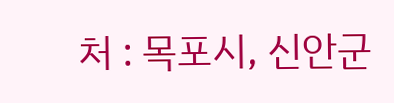처 : 목포시, 신안군